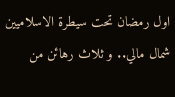اول رمضان تحت سيطرة الاسلاميين شمال مالي.. و ثلاث رهائن من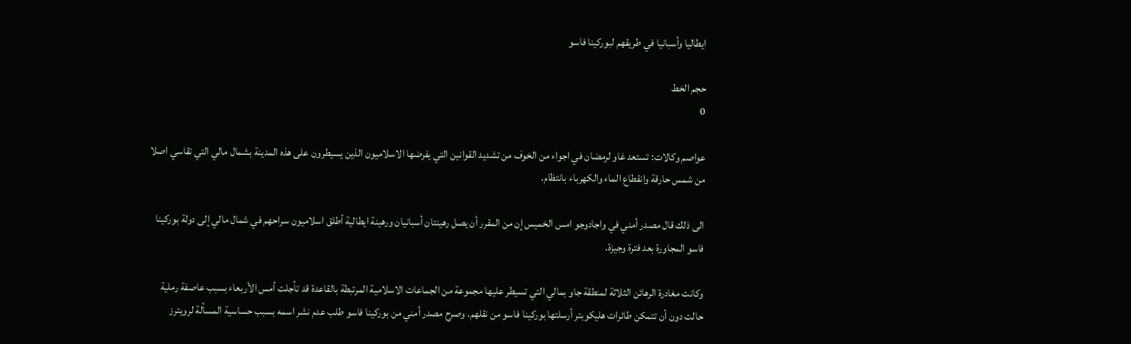ايطاليا وأسبانيا في طريقهم لبوركينا فاسو

حجم الخط
0

عواصم وكالات: تستعد غاو لرمضان في اجواء من الخوف من تشديد القوانين التي يفرضها الاسلاميون الذين يسيطرون على هذه المدينة بشمال مالي التي تقاسي اصلا من شمس حارقة وانقطاع الماء والكهرباء بانتظام.

الى ذلك قال مصدر أمني في واجادوجو امس الخميس إن من المقرر أن يصل رهينتان أسبانيان ورهينة ايطالية أطلق اسلاميون سراحهم في شمال مالي إلى دولة بوركينا فاسو المجاورة بعد فترة وجيزة.

وكانت مغادرة الرهائن الثلاثة لمنطقة جاو بمالي التي تسيطر عليها مجموعة من الجماعات الاسلامية المرتبطة بالقاعدة قد تأجلت أمس الأربعاء بسبب عاصفة رملية حالت دون أن تتمكن طائرات هليكوبتر أرسلتها بوركينا فاسو من نقلهم. وصرح مصدر أمني من بوركينا فاسو طلب عدم نشر اسمه بسبب حساسية المسألة لرويترز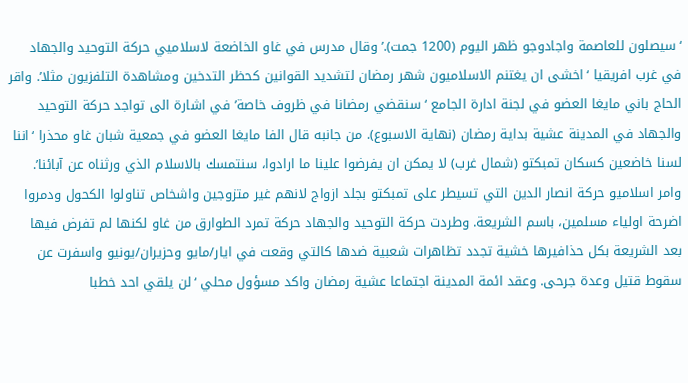‘سيصلون للعاصمة واجادوجو ظهر اليوم (1200 جمت).’ وقال مدرس في غاو الخاضعة لاسلاميي حركة التوحيد والجهاد في غرب افريقيا ‘اخشى ان يغتنم الاسلاميون شهر رمضان لتشديد القوانين كحظر التدخين ومشاهدة التلفزيون مثلا’. واقر الحاج باني مايغا العضو في لجنة ادارة الجامع ‘سنقضي رمضانا في ظروف خاصة’ في اشارة الى تواجد حركة التوحيد والجهاد في المدينة عشية بداية رمضان (نهاية الاسبوع). من جانبه قال الفا مايغا العضو في جمعية شبان غاو محذرا ‘اننا لسنا خاضعين كسكان تمبكتو (شمال غرب) لا يمكن ان يفرضوا علينا ما ارادوا، سنتمسك بالاسلام الذي ورثناه عن آبائنا’. وامر اسلاميو حركة انصار الدين التي تسيطر على تمبكتو بجلد ازواج لانهم غير متزوجين واشخاص تناولوا الكحول ودمروا اضرحة اولياء مسلمين، باسم الشريعة. وطردت حركة التوحيد والجهاد حركة تمرد الطوارق من غاو لكنها لم تفرض فيها بعد الشريعة بكل حذافيرها خشية تجدد تظاهرات شعبية ضدها كالتي وقعت في ايار/مايو وحزيران/يونيو واسفرت عن سقوط قتيل وعدة جرحى. وعقد ائمة المدينة اجتماعا عشية رمضان واكد مسؤول محلي ‘لن يلقي احد خطبا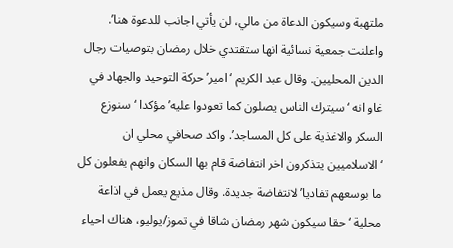ملتهبة وسيكون الدعاة من مالي، لن يأتي اجانب للدعوة هنا’. واعلنت جمعية نسائية انها ستقتدي خلال رمضان بتوصيات رجال الدين المحليين. وقال عبد الكريم ‘امير’ حركة التوحيد والجهاد في غاو انه ‘سيترك الناس يصلون كما تعودوا عليه’ مؤكدا ‘سنوزع السكر والاغذية على كل المساجد’. واكد صحافي محلي ان ‘الاسلاميين يتذكرون اخر انتفاضة قام بها السكان وانهم يفعلون كل ما بوسعهم تفاديا’ لانتفاضة جديدة. وقال مذيع يعمل في اذاعة محلية ‘حقا سيكون شهر رمضان شاقا في تموز/يوليو، هناك احياء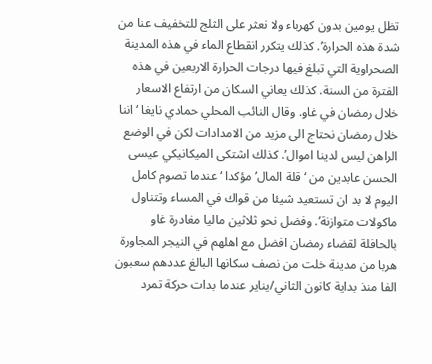تظل يومين بدون كهرباء ولا نعثر على الثلج للتخفيف عنا من شدة هذه الحرارة’. كذلك يتكرر انقطاع الماء في هذه المدينة الصحراوية التي تبلغ فيها درجات الحرارة الاربعين في هذه الفترة من السنة. كذلك يعاني السكان من ارتفاع الاسعار خلال رمضان في غاو. وقال النائب المحلي حمادي نايغا ‘اننا خلال رمضان نحتاج الى مزيد من الامدادات لكن في الوضع الراهن ليس لدينا اموال’. كذلك اشتكى الميكانيكي عيسى الحسن عابدين من ‘قلة المال’ مؤكدا ‘عندما تصوم كامل اليوم لا بد ان تستعيد شيئا من قواك في المساء وتتناول ماكولات متوازنة’. وفضل نحو ثلاثين ماليا مغادرة غاو بالحافلة لقضاء رمضان افضل مع اهلهم في النيجر المجاورة هربا من مدينة خلت من نصف سكانها البالغ عددهم سعبون الفا منذ بداية كانون الثاني/يناير عندما بدات حركة تمرد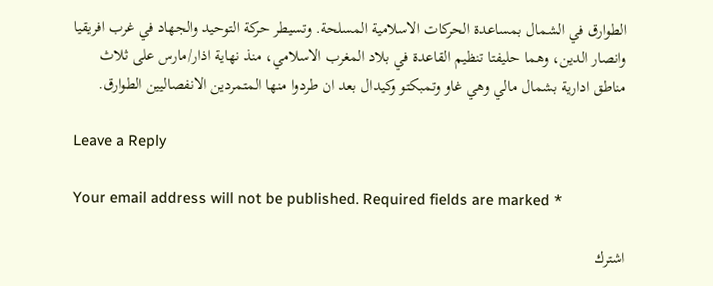الطوارق في الشمال بمساعدة الحركات الاسلامية المسلحة. وتسيطر حركة التوحيد والجهاد في غرب افريقيا وانصار الدين، وهما حليفتا تنظيم القاعدة في بلاد المغرب الاسلامي، منذ نهاية اذار/مارس على ثلاث مناطق ادارية بشمال مالي وهي غاو وتمبكتو وكيدال بعد ان طردوا منها المتمردين الانفصاليين الطوارق.

Leave a Reply

Your email address will not be published. Required fields are marked *

اشترك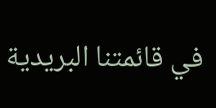في قائمتنا البريدية